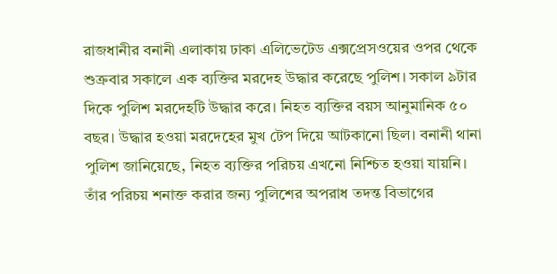রাজধানীর বনানী এলাকায় ঢাকা এলিভেটেড এক্সপ্রেসওয়ের ওপর থেকে শুক্রবার সকালে এক ব্যক্তির মরদেহ উদ্ধার করেছে পুলিশ। সকাল ৯টার দিকে পুলিশ মরদেহটি উদ্ধার করে। নিহত ব্যক্তির বয়স আনুমানিক ৫০ বছর। উদ্ধার হওয়া মরদেহের মুখ টেপ দিয়ে আটকানো ছিল। বনানী থানা পুলিশ জানিয়েছে, নিহত ব্যক্তির পরিচয় এখনো নিশ্চিত হওয়া যায়নি।
তাঁর পরিচয় শনাক্ত করার জন্য পুলিশের অপরাধ তদন্ত বিভাগের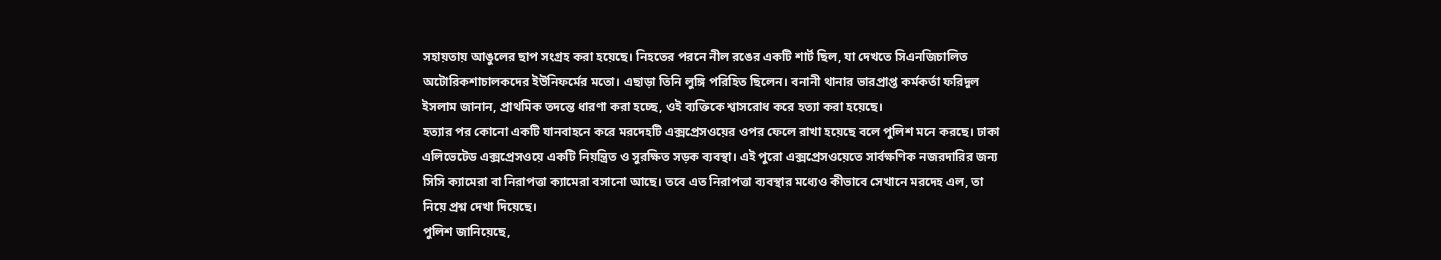সহায়তায় আঙুলের ছাপ সংগ্রহ করা হয়েছে। নিহতের পরনে নীল রঙের একটি শার্ট ছিল, যা দেখতে সিএনজিচালিত অটোরিকশাচালকদের ইউনিফর্মের মতো। এছাড়া তিনি লুঙ্গি পরিহিত ছিলেন। বনানী থানার ভারপ্রাপ্ত কর্মকর্তা ফরিদুল ইসলাম জানান, প্রাথমিক তদন্তে ধারণা করা হচ্ছে, ওই ব্যক্তিকে শ্বাসরোধ করে হত্যা করা হয়েছে।
হত্যার পর কোনো একটি যানবাহনে করে মরদেহটি এক্সপ্রেসওয়ের ওপর ফেলে রাখা হয়েছে বলে পুলিশ মনে করছে। ঢাকা এলিভেটেড এক্সপ্রেসওয়ে একটি নিয়ন্ত্রিত ও সুরক্ষিত সড়ক ব্যবস্থা। এই পুরো এক্সপ্রেসওয়েতে সার্বক্ষণিক নজরদারির জন্য সিসি ক্যামেরা বা নিরাপত্তা ক্যামেরা বসানো আছে। তবে এত নিরাপত্তা ব্যবস্থার মধ্যেও কীভাবে সেখানে মরদেহ এল, তা নিয়ে প্রশ্ন দেখা দিয়েছে।
পুলিশ জানিয়েছে,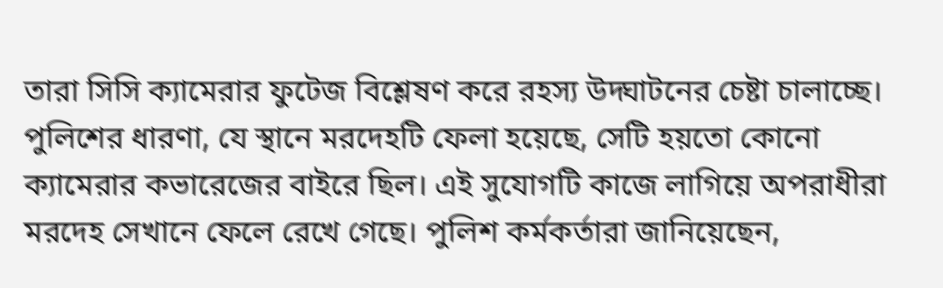তারা সিসি ক্যামেরার ফুটেজ বিশ্লেষণ করে রহস্য উদ্ঘাটনের চেষ্টা চালাচ্ছে। পুলিশের ধারণা, যে স্থানে মরদেহটি ফেলা হয়েছে, সেটি হয়তো কোনো ক্যামেরার কভারেজের বাইরে ছিল। এই সুযোগটি কাজে লাগিয়ে অপরাধীরা মরদেহ সেখানে ফেলে রেখে গেছে। পুলিশ কর্মকর্তারা জানিয়েছেন,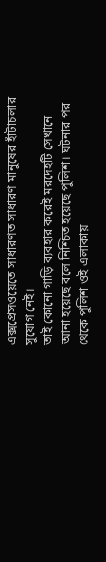এক্সপ্রেসওয়েতে সাধারণত সাধারণ মানুষের হাঁটাচলার সুযোগ নেই।
তাই কোনো গাড়ি ব্যবহার করেই মরদেহটি সেখানে আনা হয়েছে বলে নিশ্চিত হয়েছে পুলিশ। ঘটনার পর থেকে পুলিশ ওই এলাকায়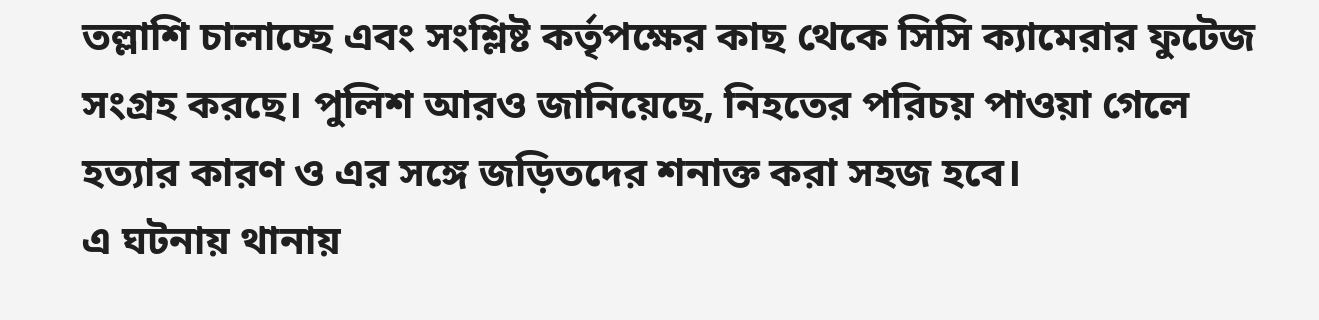তল্লাশি চালাচ্ছে এবং সংশ্লিষ্ট কর্তৃপক্ষের কাছ থেকে সিসি ক্যামেরার ফুটেজ সংগ্রহ করছে। পুলিশ আরও জানিয়েছে, নিহতের পরিচয় পাওয়া গেলে হত্যার কারণ ও এর সঙ্গে জড়িতদের শনাক্ত করা সহজ হবে।
এ ঘটনায় থানায়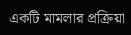একটি মামলার প্রক্রিয়া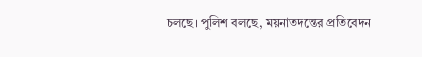চলছে। পুলিশ বলছে, ময়নাতদন্তের প্রতিবেদন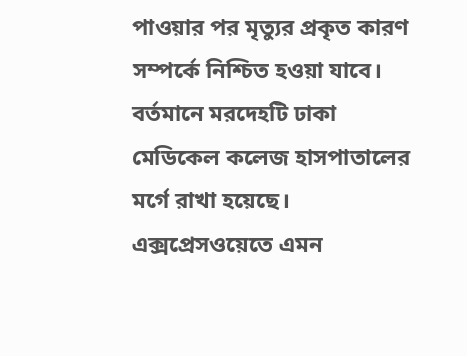পাওয়ার পর মৃত্যুর প্রকৃত কারণ সম্পর্কে নিশ্চিত হওয়া যাবে। বর্তমানে মরদেহটি ঢাকা মেডিকেল কলেজ হাসপাতালের মর্গে রাখা হয়েছে। এক্সপ্রেসওয়েতে এমন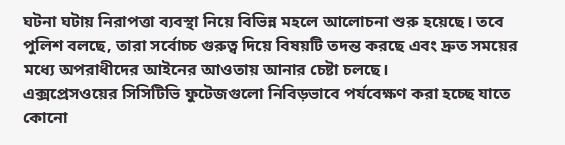ঘটনা ঘটায় নিরাপত্তা ব্যবস্থা নিয়ে বিভিন্ন মহলে আলোচনা শুরু হয়েছে। তবে পুলিশ বলছে, তারা সর্বোচ্চ গুরুত্ব দিয়ে বিষয়টি তদন্ত করছে এবং দ্রুত সময়ের মধ্যে অপরাধীদের আইনের আওতায় আনার চেষ্টা চলছে।
এক্সপ্রেসওয়ের সিসিটিভি ফুটেজগুলো নিবিড়ভাবে পর্যবেক্ষণ করা হচ্ছে যাতে কোনো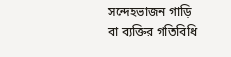সন্দেহভাজন গাড়ি বা ব্যক্তির গতিবিধি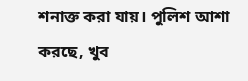শনাক্ত করা যায়। পুলিশ আশা করছে, খুব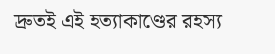দ্রুতই এই হত্যাকাণ্ডের রহস্য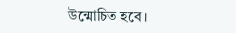উন্মোচিত হবে।